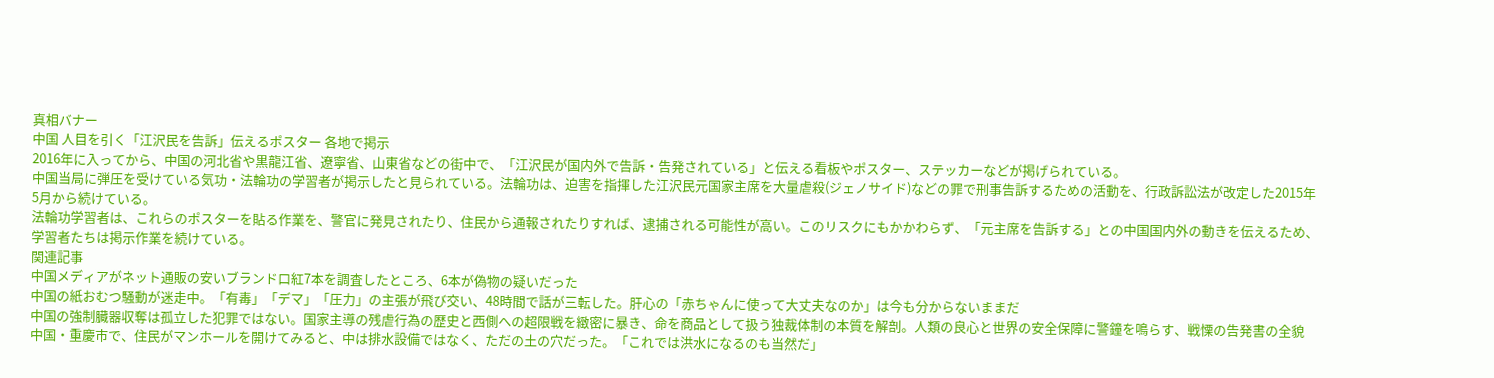真相バナー
中国 人目を引く「江沢民を告訴」伝えるポスター 各地で掲示
2016年に入ってから、中国の河北省や黒龍江省、遼寧省、山東省などの街中で、「江沢民が国内外で告訴・告発されている」と伝える看板やポスター、ステッカーなどが掲げられている。
中国当局に弾圧を受けている気功・法輪功の学習者が掲示したと見られている。法輪功は、迫害を指揮した江沢民元国家主席を大量虐殺(ジェノサイド)などの罪で刑事告訴するための活動を、行政訴訟法が改定した2015年5月から続けている。
法輪功学習者は、これらのポスターを貼る作業を、警官に発見されたり、住民から通報されたりすれば、逮捕される可能性が高い。このリスクにもかかわらず、「元主席を告訴する」との中国国内外の動きを伝えるため、学習者たちは掲示作業を続けている。
関連記事
中国メディアがネット通販の安いブランド口紅7本を調査したところ、6本が偽物の疑いだった
中国の紙おむつ騒動が迷走中。「有毒」「デマ」「圧力」の主張が飛び交い、48時間で話が三転した。肝心の「赤ちゃんに使って大丈夫なのか」は今も分からないままだ
中国の強制臓器収奪は孤立した犯罪ではない。国家主導の残虐行為の歴史と西側への超限戦を緻密に暴き、命を商品として扱う独裁体制の本質を解剖。人類の良心と世界の安全保障に警鐘を鳴らす、戦慄の告発書の全貌
中国・重慶市で、住民がマンホールを開けてみると、中は排水設備ではなく、ただの土の穴だった。「これでは洪水になるのも当然だ」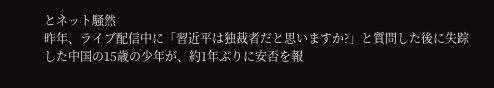とネット騒然
昨年、ライブ配信中に「習近平は独裁者だと思いますか?」と質問した後に失踪した中国の15歳の少年が、約1年ぶりに安否を報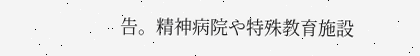告。精神病院や特殊教育施設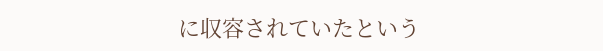に収容されていたという